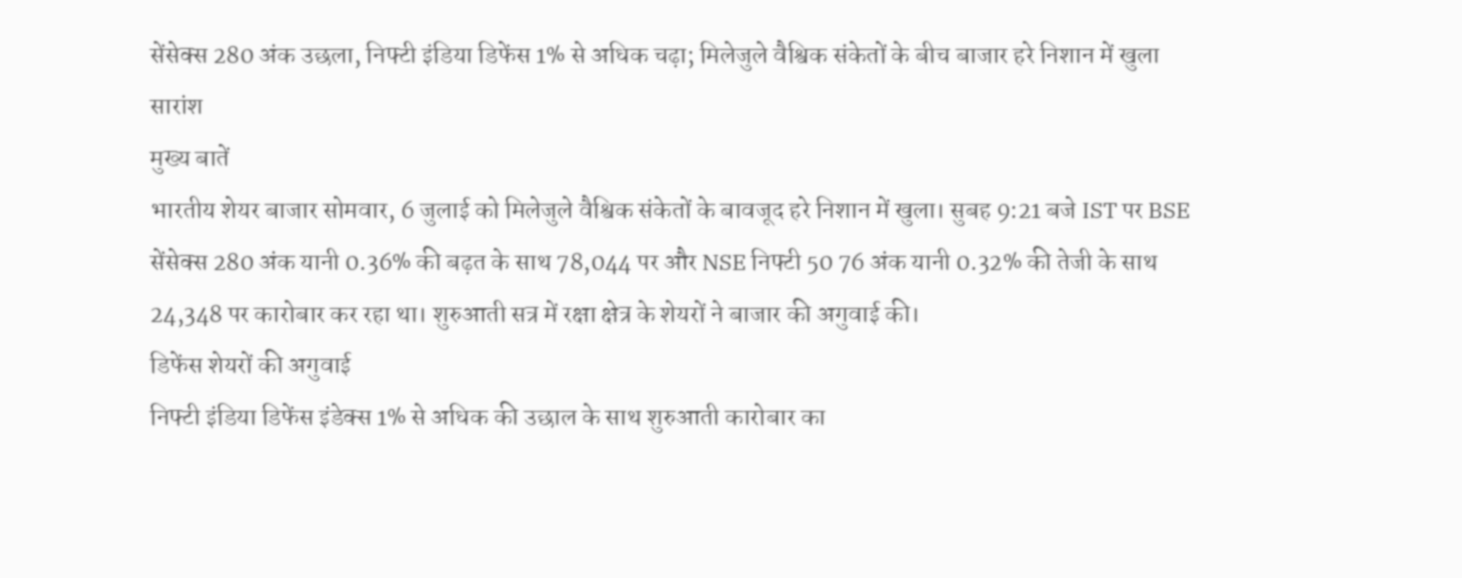सेंसेक्स 280 अंक उछला, निफ्टी इंडिया डिफेंस 1% से अधिक चढ़ा; मिलेजुले वैश्विक संकेतों के बीच बाजार हरे निशान में खुला
सारांश
मुख्य बातें
भारतीय शेयर बाजार सोमवार, 6 जुलाई को मिलेजुले वैश्विक संकेतों के बावजूद हरे निशान में खुला। सुबह 9:21 बजे IST पर BSE सेंसेक्स 280 अंक यानी 0.36% की बढ़त के साथ 78,044 पर और NSE निफ्टी 50 76 अंक यानी 0.32% की तेजी के साथ 24,348 पर कारोबार कर रहा था। शुरुआती सत्र में रक्षा क्षेत्र के शेयरों ने बाजार की अगुवाई की।
डिफेंस शेयरों की अगुवाई
निफ्टी इंडिया डिफेंस इंडेक्स 1% से अधिक की उछाल के साथ शुरुआती कारोबार का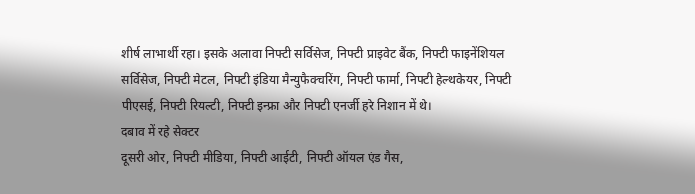शीर्ष लाभार्थी रहा। इसके अलावा निफ्टी सर्विसेज, निफ्टी प्राइवेट बैंक, निफ्टी फाइनेंशियल सर्विसेज, निफ्टी मेटल, निफ्टी इंडिया मैन्युफैक्चरिंग, निफ्टी फार्मा, निफ्टी हेल्थकेयर, निफ्टी पीएसई, निफ्टी रियल्टी, निफ्टी इन्फ्रा और निफ्टी एनर्जी हरे निशान में थे।
दबाव में रहे सेक्टर
दूसरी ओर, निफ्टी मीडिया, निफ्टी आईटी, निफ्टी ऑयल एंड गैस,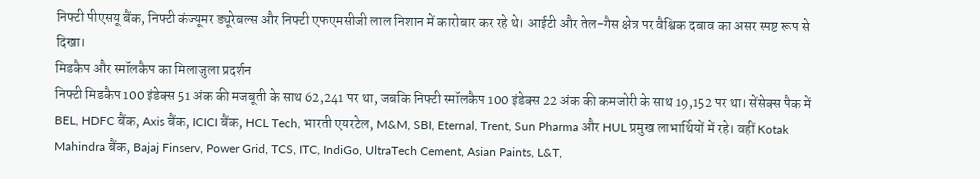निफ्टी पीएसयू बैंक, निफ्टी कंज्यूमर ड्यूरेबल्स और निफ्टी एफएमसीजी लाल निशान में कारोबार कर रहे थे। आईटी और तेल-गैस क्षेत्र पर वैश्विक दबाव का असर स्पष्ट रूप से दिखा।
मिडकैप और स्मॉलकैप का मिलाजुला प्रदर्शन
निफ्टी मिडकैप 100 इंडेक्स 51 अंक की मजबूती के साथ 62,241 पर था, जबकि निफ्टी स्मॉलकैप 100 इंडेक्स 22 अंक की कमजोरी के साथ 19,152 पर था। सेंसेक्स पैक में BEL, HDFC बैंक, Axis बैंक, ICICI बैंक, HCL Tech, भारती एयरटेल, M&M, SBI, Eternal, Trent, Sun Pharma और HUL प्रमुख लाभार्थियों में रहे। वहीं Kotak Mahindra बैंक, Bajaj Finserv, Power Grid, TCS, ITC, IndiGo, UltraTech Cement, Asian Paints, L&T,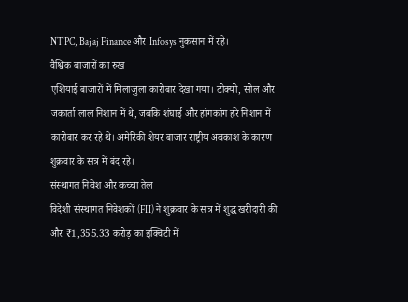NTPC, Bajaj Finance और Infosys नुकसान में रहे।
वैश्विक बाजारों का रुख
एशियाई बाजारों में मिलाजुला कारोबार देखा गया। टोक्यो, सोल और जकार्ता लाल निशान में थे, जबकि शंघाई और हांगकांग हरे निशान में कारोबार कर रहे थे। अमेरिकी शेयर बाजार राष्ट्रीय अवकाश के कारण शुक्रवार के सत्र में बंद रहे।
संस्थागत निवेश और कच्चा तेल
विदेशी संस्थागत निवेशकों (FII) ने शुक्रवार के सत्र में शुद्ध खरीदारी की और ₹1,355.33 करोड़ का इक्विटी में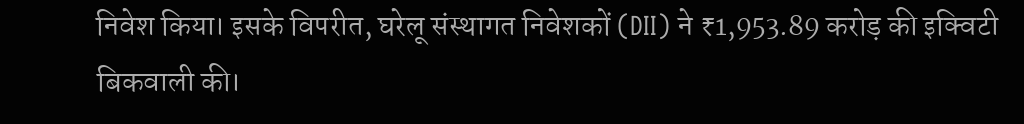निवेश किया। इसके विपरीत, घरेलू संस्थागत निवेशकों (DII) ने ₹1,953.89 करोड़ की इक्विटी बिकवाली की।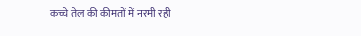कच्चे तेल की कीमतों में नरमी रही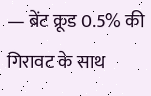— ब्रेंट क्रूड 0.5% की गिरावट के साथ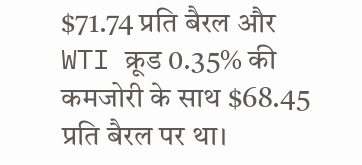$71.74 प्रति बैरल और WTI क्रूड 0.35% की कमजोरी के साथ $68.45 प्रति बैरल पर था।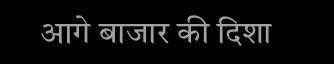आगे बाजार की दिशा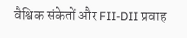वैश्विक संकेतों और FII-DII प्रवाह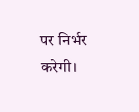पर निर्भर करेगी।